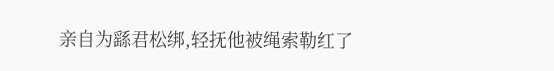亲自为繇君松绑,轻抚他被绳索勒红了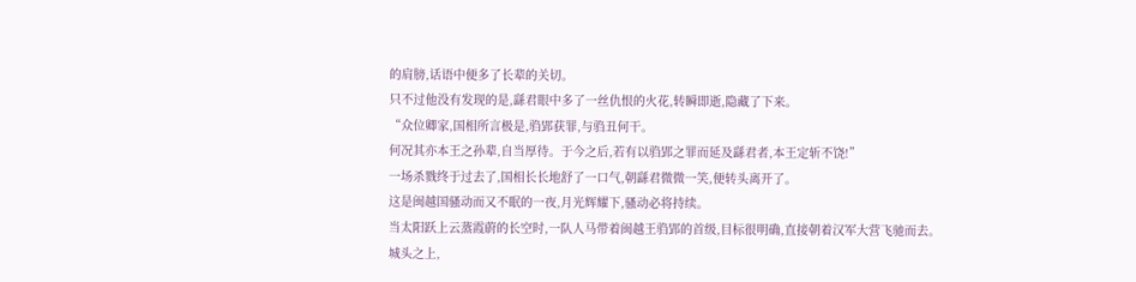的肩膀,话语中便多了长辈的关切。
只不过他没有发现的是,繇君眼中多了一丝仇恨的火花,转瞬即逝,隐藏了下来。
“众位卿家,国相所言极是,驺郢获罪,与驺丑何干。
何况其亦本王之孙辈,自当厚待。于今之后,若有以驺郢之罪而延及繇君者,本王定斩不饶!”
一场杀戮终于过去了,国相长长地舒了一口气,朝繇君微微一笑,便转头离开了。
这是闽越国骚动而又不眠的一夜,月光辉耀下,骚动必将持续。
当太阳跃上云蒸霞蔚的长空时,一队人马带着闽越王驺郢的首级,目标很明确,直接朝着汉军大营飞驰而去。
城头之上,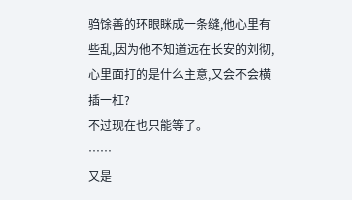驺馀善的环眼眯成一条缝,他心里有些乱,因为他不知道远在长安的刘彻,心里面打的是什么主意,又会不会横插一杠?
不过现在也只能等了。
……
又是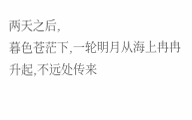两天之后,
暮色苍茫下,一轮明月从海上冉冉升起,不远处传来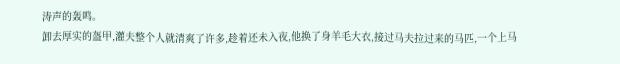涛声的轰鸣。
卸去厚实的盔甲,灌夫整个人就清爽了许多,趁着还未入夜,他换了身羊毛大衣,接过马夫拉过来的马匹,一个上马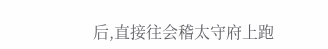后,直接往会稽太守府上跑